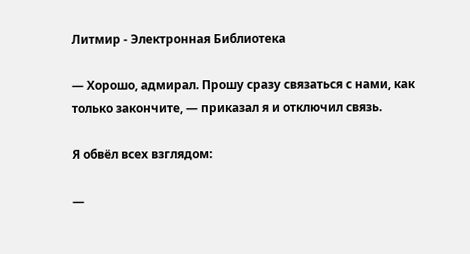Литмир - Электронная Библиотека

— Хорошо, адмирал. Прошу сразу связаться с нами, как только закончите, — приказал я и отключил связь.

Я обвёл всех взглядом:

—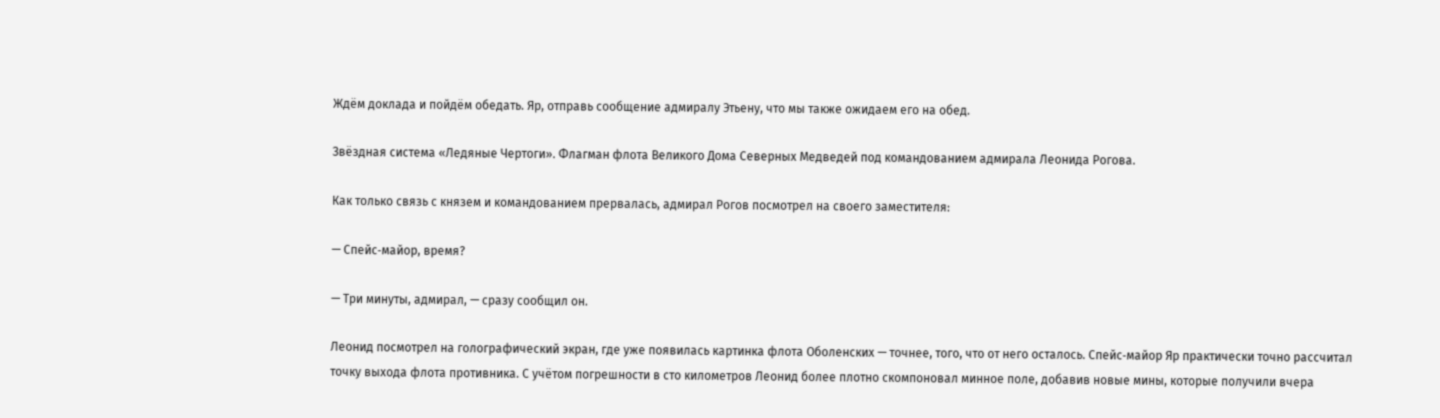Ждём доклада и пойдём обедать. Яр, отправь сообщение адмиралу Этьену, что мы также ожидаем его на обед.

Звёздная система «Ледяные Чертоги». Флагман флота Великого Дома Северных Медведей под командованием адмирала Леонида Рогова.

Как только связь с князем и командованием прервалась, адмирал Рогов посмотрел на своего заместителя:

— Спейс‑майор, время?

— Три минуты, адмирал, — сразу сообщил он.

Леонид посмотрел на голографический экран, где уже появилась картинка флота Оболенских — точнее, того, что от него осталось. Спейс‑майор Яр практически точно рассчитал точку выхода флота противника. С учётом погрешности в сто километров Леонид более плотно скомпоновал минное поле, добавив новые мины, которые получили вчера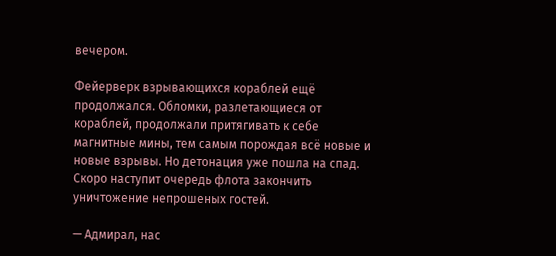вечером.

Фейерверк взрывающихся кораблей ещё продолжался. Обломки, разлетающиеся от кораблей, продолжали притягивать к себе магнитные мины, тем самым порождая всё новые и новые взрывы. Но детонация уже пошла на спад. Скоро наступит очередь флота закончить уничтожение непрошеных гостей.

— Адмирал, нас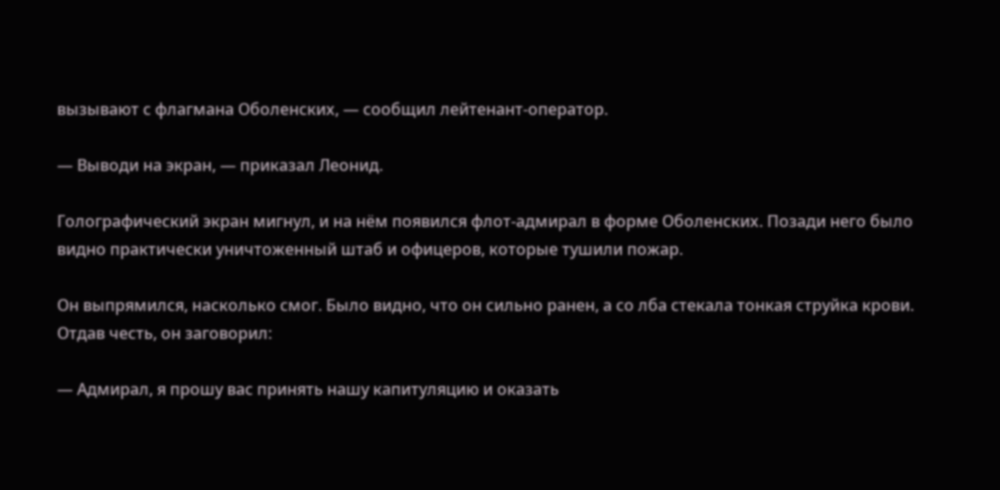вызывают с флагмана Оболенских, — сообщил лейтенант‑оператор.

— Выводи на экран, — приказал Леонид.

Голографический экран мигнул, и на нём появился флот‑адмирал в форме Оболенских. Позади него было видно практически уничтоженный штаб и офицеров, которые тушили пожар.

Он выпрямился, насколько смог. Было видно, что он сильно ранен, а со лба стекала тонкая струйка крови. Отдав честь, он заговорил:

— Адмирал, я прошу вас принять нашу капитуляцию и оказать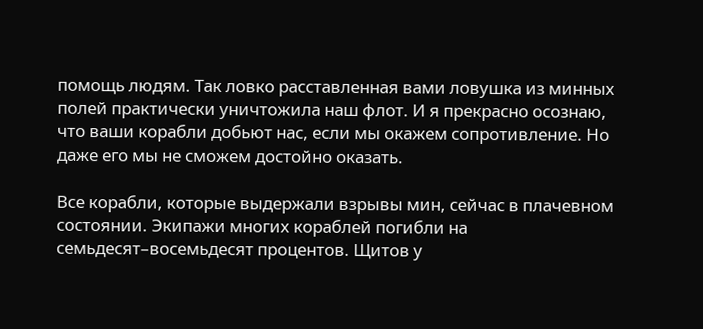помощь людям. Так ловко расставленная вами ловушка из минных полей практически уничтожила наш флот. И я прекрасно осознаю, что ваши корабли добьют нас, если мы окажем сопротивление. Но даже его мы не сможем достойно оказать.

Все корабли, которые выдержали взрывы мин, сейчас в плачевном состоянии. Экипажи многих кораблей погибли на семьдесят–восемьдесят процентов. Щитов у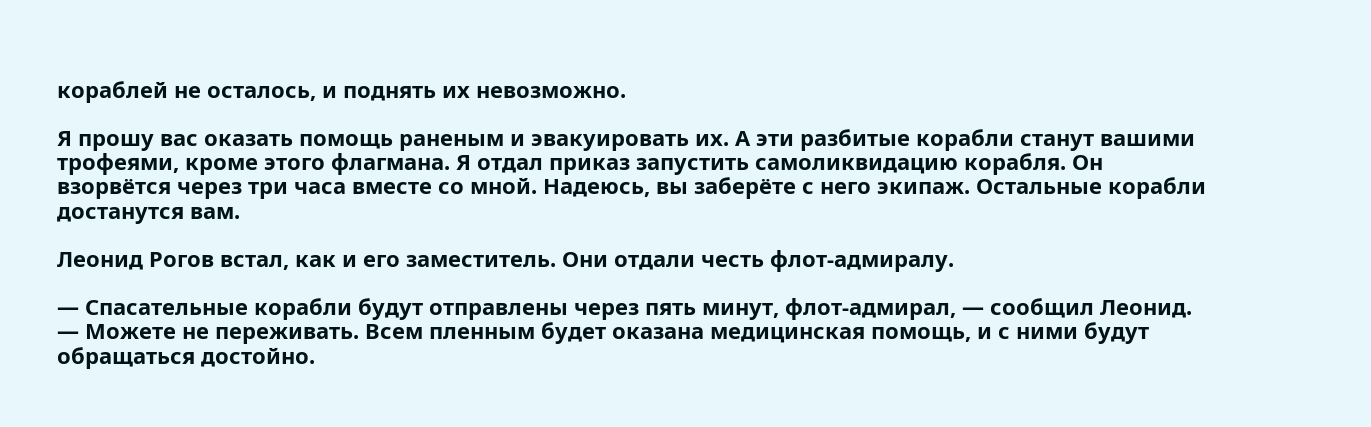кораблей не осталось, и поднять их невозможно.

Я прошу вас оказать помощь раненым и эвакуировать их. А эти разбитые корабли станут вашими трофеями, кроме этого флагмана. Я отдал приказ запустить самоликвидацию корабля. Он взорвётся через три часа вместе со мной. Надеюсь, вы заберёте с него экипаж. Остальные корабли достанутся вам.

Леонид Рогов встал, как и его заместитель. Они отдали честь флот‑адмиралу.

— Спасательные корабли будут отправлены через пять минут, флот‑адмирал, — сообщил Леонид. — Можете не переживать. Всем пленным будет оказана медицинская помощь, и с ними будут обращаться достойно.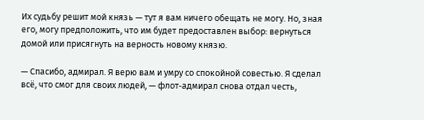Их судьбу решит мой князь — тут я вам ничего обещать не могу. Но, зная его, могу предположить, что им будет предоставлен выбор: вернуться домой или присягнуть на верность новому князю.

— Спасибо, адмирал. Я верю вам и умру со спокойной совестью. Я сделал всё, что смог для своих людей, — флот‑адмирал снова отдал честь,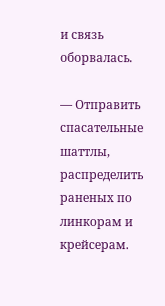и связь оборвалась.

— Отправить спасательные шаттлы, распределить раненых по линкорам и крейсерам.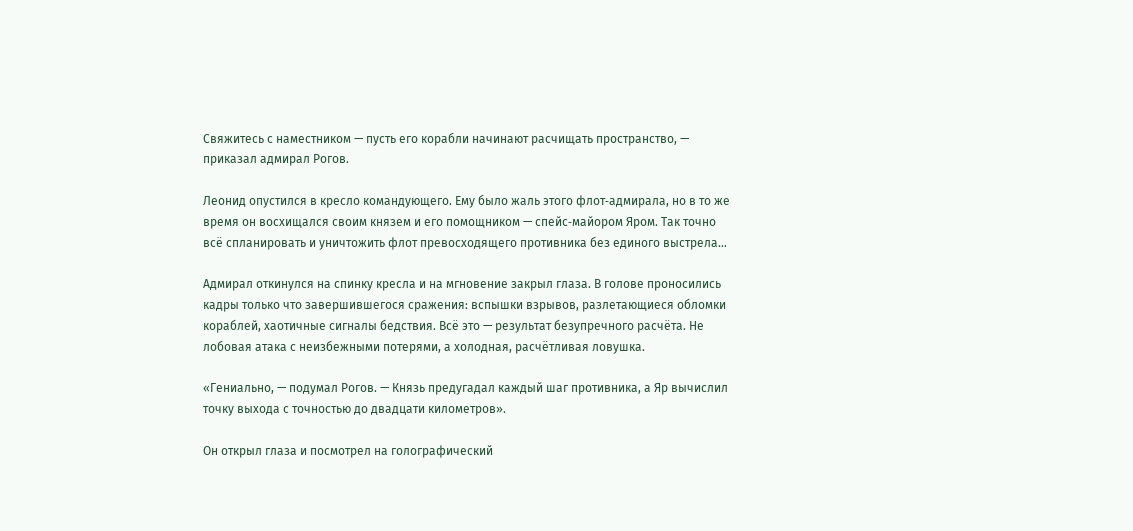Свяжитесь с наместником — пусть его корабли начинают расчищать пространство, — приказал адмирал Рогов.

Леонид опустился в кресло командующего. Ему было жаль этого флот‑адмирала, но в то же время он восхищался своим князем и его помощником — спейс‑майором Яром. Так точно всё спланировать и уничтожить флот превосходящего противника без единого выстрела…

Адмирал откинулся на спинку кресла и на мгновение закрыл глаза. В голове проносились кадры только что завершившегося сражения: вспышки взрывов, разлетающиеся обломки кораблей, хаотичные сигналы бедствия. Всё это — результат безупречного расчёта. Не лобовая атака с неизбежными потерями, а холодная, расчётливая ловушка.

«Гениально, — подумал Рогов. — Князь предугадал каждый шаг противника, а Яр вычислил точку выхода с точностью до двадцати километров».

Он открыл глаза и посмотрел на голографический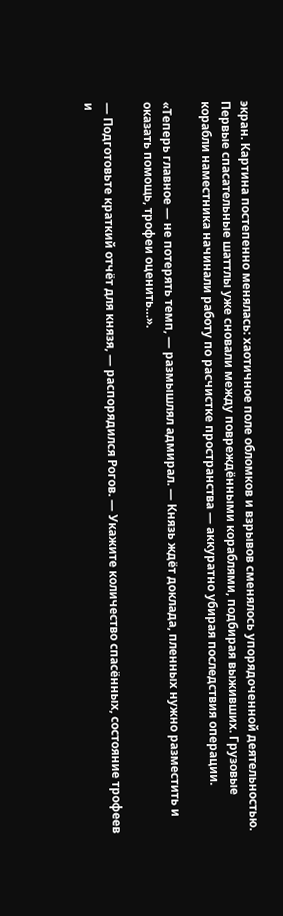экран. Картина постепенно менялась: хаотичное поле обломков и взрывов сменялось упорядоченной деятельностью. Первые спасательные шаттлы уже сновали между повреждёнными кораблями, подбирая выживших. Грузовые корабли наместника начинали работу по расчистке пространства — аккуратно убирая последствия операции.

«Теперь главное — не потерять темп, — размышлял адмирал. — Князь ждёт доклада, пленных нужно разместить и оказать помощь, трофеи оценить…».

— Подготовьте краткий отчёт для князя, — распорядился Рогов. — Укажите количество спасённых, состояние трофеев и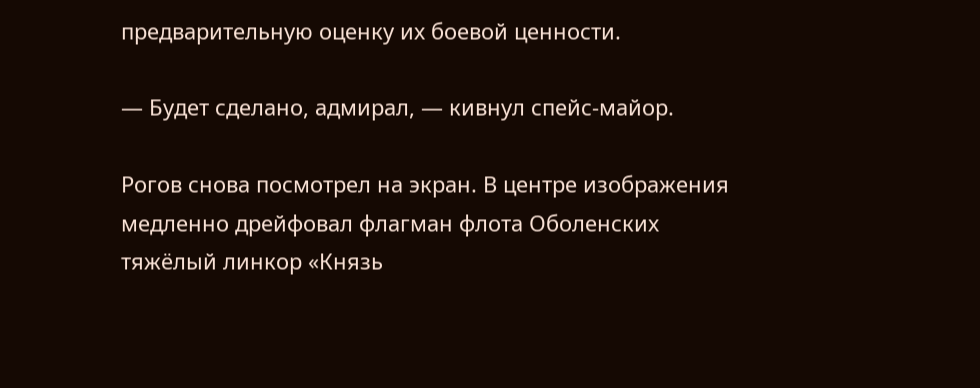предварительную оценку их боевой ценности.

— Будет сделано, адмирал, — кивнул спейс‑майор.

Рогов снова посмотрел на экран. В центре изображения медленно дрейфовал флагман флота Оболенских тяжёлый линкор «Князь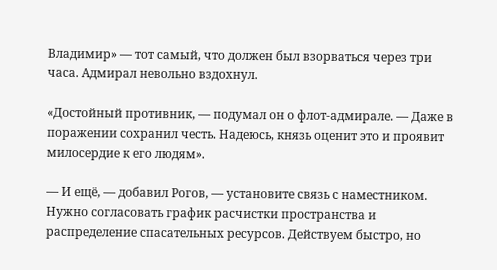Владимир» — тот самый, что должен был взорваться через три часа. Адмирал невольно вздохнул.

«Достойный противник, — подумал он о флот‑адмирале. — Даже в поражении сохранил честь. Надеюсь, князь оценит это и проявит милосердие к его людям».

— И ещё, — добавил Рогов, — установите связь с наместником. Нужно согласовать график расчистки пространства и распределение спасательных ресурсов. Действуем быстро, но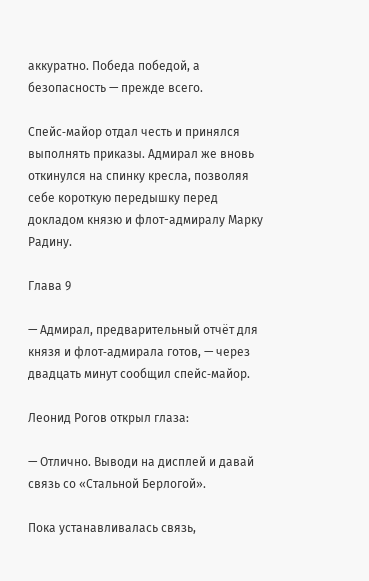аккуратно. Победа победой, а безопасность — прежде всего.

Спейс‑майор отдал честь и принялся выполнять приказы. Адмирал же вновь откинулся на спинку кресла, позволяя себе короткую передышку перед докладом князю и флот-адмиралу Марку Радину.

Глава 9

— Адмирал, предварительный отчёт для князя и флот‑адмирала готов, — через двадцать минут сообщил спейс‑майор.

Леонид Рогов открыл глаза:

— Отлично. Выводи на дисплей и давай связь со «Стальной Берлогой».

Пока устанавливалась связь,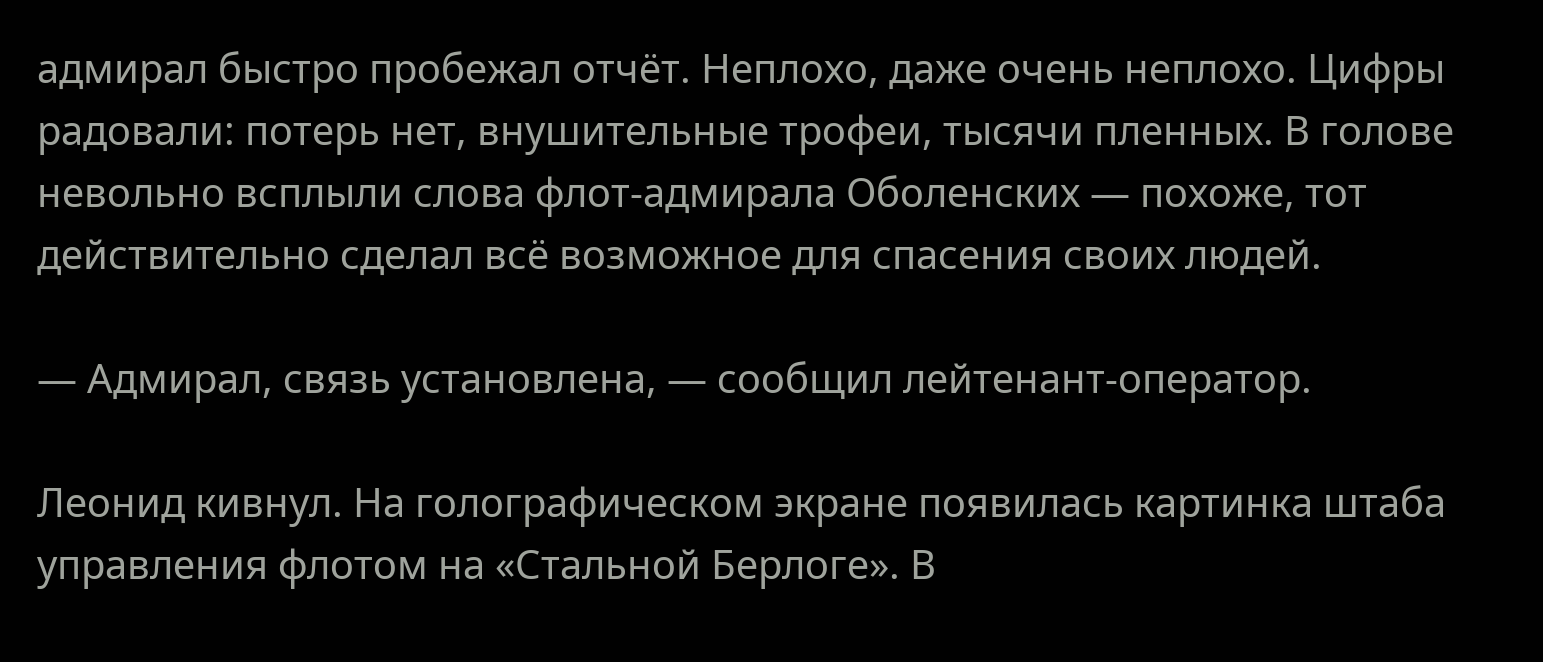адмирал быстро пробежал отчёт. Неплохо, даже очень неплохо. Цифры радовали: потерь нет, внушительные трофеи, тысячи пленных. В голове невольно всплыли слова флот‑адмирала Оболенских — похоже, тот действительно сделал всё возможное для спасения своих людей.

— Адмирал, связь установлена, — сообщил лейтенант‑оператор.

Леонид кивнул. На голографическом экране появилась картинка штаба управления флотом на «Стальной Берлоге». В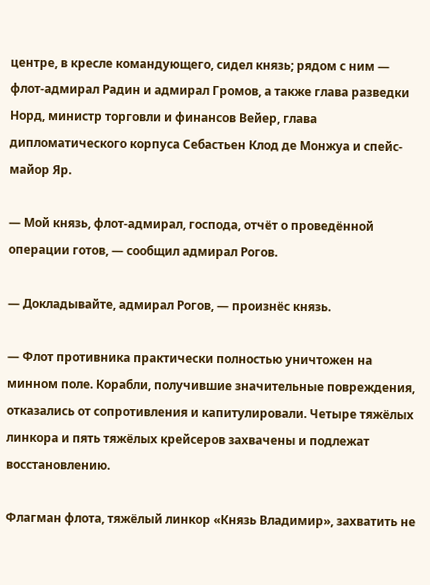центре, в кресле командующего, сидел князь; рядом с ним — флот‑адмирал Радин и адмирал Громов, а также глава разведки Норд, министр торговли и финансов Вейер, глава дипломатического корпуса Себастьен Клод де Монжуа и спейс-майор Яр.

— Мой князь, флот‑адмирал, господа, отчёт о проведённой операции готов, — сообщил адмирал Рогов.

— Докладывайте, адмирал Рогов, — произнёс князь.

— Флот противника практически полностью уничтожен на минном поле. Корабли, получившие значительные повреждения, отказались от сопротивления и капитулировали. Четыре тяжёлых линкора и пять тяжёлых крейсеров захвачены и подлежат восстановлению.

Флагман флота, тяжёлый линкор «Князь Владимир», захватить не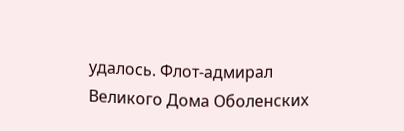удалось. Флот‑адмирал Великого Дома Оболенских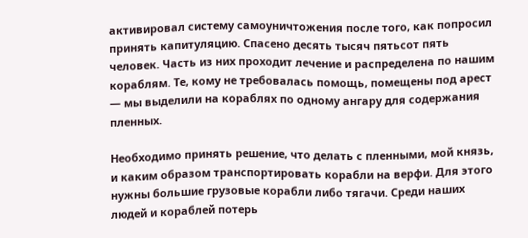активировал систему самоуничтожения после того, как попросил принять капитуляцию. Спасено десять тысяч пятьсот пять человек. Часть из них проходит лечение и распределена по нашим кораблям. Те, кому не требовалась помощь, помещены под арест — мы выделили на кораблях по одному ангару для содержания пленных.

Необходимо принять решение, что делать с пленными, мой князь, и каким образом транспортировать корабли на верфи. Для этого нужны большие грузовые корабли либо тягачи. Среди наших людей и кораблей потерь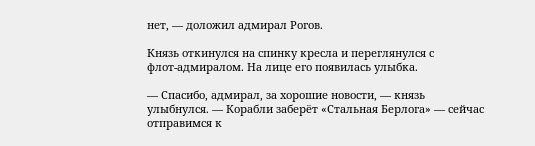нет, — доложил адмирал Рогов.

Князь откинулся на спинку кресла и переглянулся с флот‑адмиралом. На лице его появилась улыбка.

— Спасибо, адмирал, за хорошие новости, — князь улыбнулся. — Корабли заберёт «Стальная Берлога» — сейчас отправимся к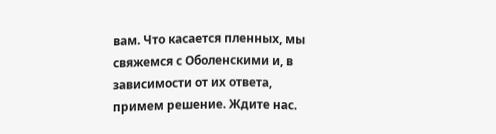вам. Что касается пленных, мы свяжемся с Оболенскими и, в зависимости от их ответа, примем решение. Ждите нас.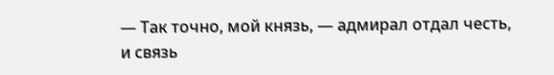— Так точно, мой князь, — адмирал отдал честь, и связь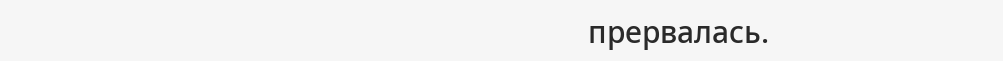прервалась.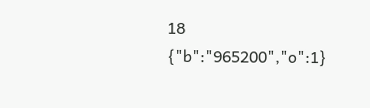18
{"b":"965200","o":1}